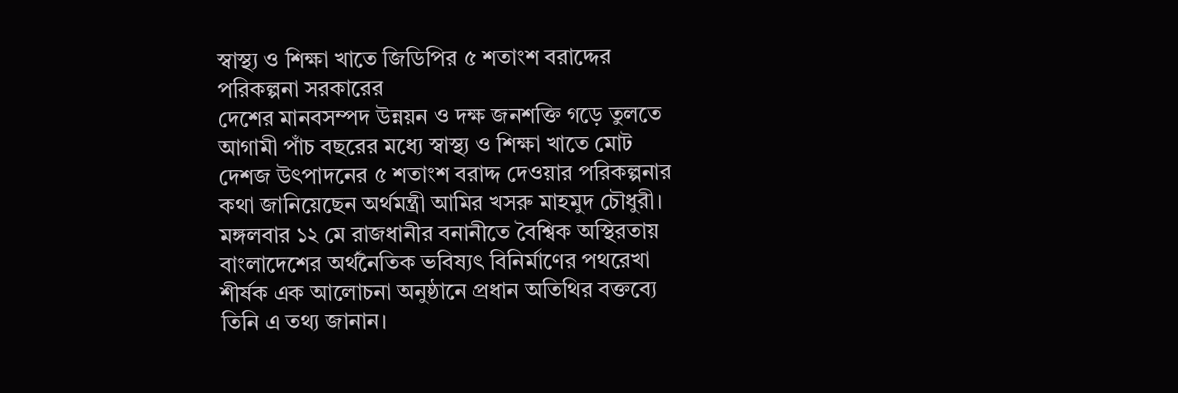স্বাস্থ্য ও শিক্ষা খাতে জিডিপির ৫ শতাংশ বরাদ্দের পরিকল্পনা সরকারের
দেশের মানবসম্পদ উন্নয়ন ও দক্ষ জনশক্তি গড়ে তুলতে আগামী পাঁচ বছরের মধ্যে স্বাস্থ্য ও শিক্ষা খাতে মোট দেশজ উৎপাদনের ৫ শতাংশ বরাদ্দ দেওয়ার পরিকল্পনার কথা জানিয়েছেন অর্থমন্ত্রী আমির খসরু মাহমুদ চৌধুরী।
মঙ্গলবার ১২ মে রাজধানীর বনানীতে বৈশ্বিক অস্থিরতায় বাংলাদেশের অর্থনৈতিক ভবিষ্যৎ বিনির্মাণের পথরেখা শীর্ষক এক আলোচনা অনুষ্ঠানে প্রধান অতিথির বক্তব্যে তিনি এ তথ্য জানান।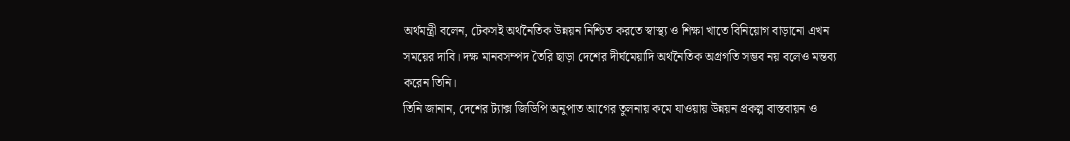অর্থমন্ত্রী বলেন, টেকসই অর্থনৈতিক উন্নয়ন নিশ্চিত করতে স্বাস্থ্য ও শিক্ষা খাতে বিনিয়োগ বাড়ানো এখন সময়ের দাবি। দক্ষ মানবসম্পদ তৈরি ছাড়া দেশের দীর্ঘমেয়াদি অর্থনৈতিক অগ্রগতি সম্ভব নয় বলেও মন্তব্য করেন তিনি।
তিনি জানান, দেশের ট্যাক্স জিডিপি অনুপাত আগের তুলনায় কমে যাওয়ায় উন্নয়ন প্রকল্প বাস্তবায়ন ও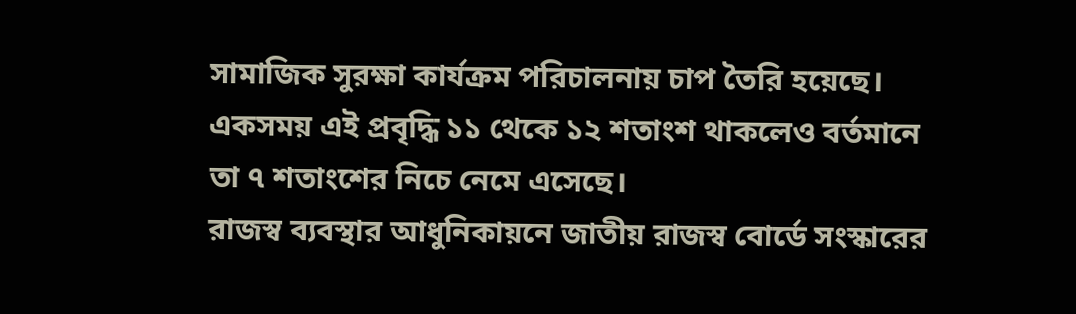সামাজিক সুরক্ষা কার্যক্রম পরিচালনায় চাপ তৈরি হয়েছে। একসময় এই প্রবৃদ্ধি ১১ থেকে ১২ শতাংশ থাকলেও বর্তমানে তা ৭ শতাংশের নিচে নেমে এসেছে।
রাজস্ব ব্যবস্থার আধুনিকায়নে জাতীয় রাজস্ব বোর্ডে সংস্কারের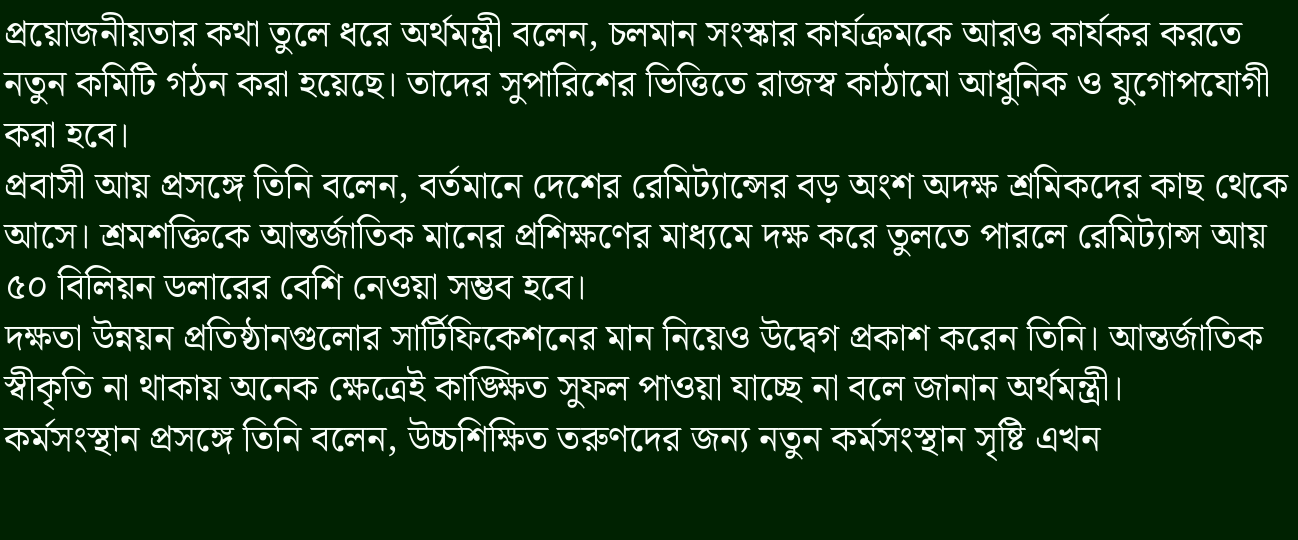প্রয়োজনীয়তার কথা তুলে ধরে অর্থমন্ত্রী বলেন, চলমান সংস্কার কার্যক্রমকে আরও কার্যকর করতে নতুন কমিটি গঠন করা হয়েছে। তাদের সুপারিশের ভিত্তিতে রাজস্ব কাঠামো আধুনিক ও যুগোপযোগী করা হবে।
প্রবাসী আয় প্রসঙ্গে তিনি বলেন, বর্তমানে দেশের রেমিট্যান্সের বড় অংশ অদক্ষ শ্রমিকদের কাছ থেকে আসে। শ্রমশক্তিকে আন্তর্জাতিক মানের প্রশিক্ষণের মাধ্যমে দক্ষ করে তুলতে পারলে রেমিট্যান্স আয় ৫০ বিলিয়ন ডলারের বেশি নেওয়া সম্ভব হবে।
দক্ষতা উন্নয়ন প্রতিষ্ঠানগুলোর সার্টিফিকেশনের মান নিয়েও উদ্বেগ প্রকাশ করেন তিনি। আন্তর্জাতিক স্বীকৃতি না থাকায় অনেক ক্ষেত্রেই কাঙ্ক্ষিত সুফল পাওয়া যাচ্ছে না বলে জানান অর্থমন্ত্রী।
কর্মসংস্থান প্রসঙ্গে তিনি বলেন, উচ্চশিক্ষিত তরুণদের জন্য নতুন কর্মসংস্থান সৃষ্টি এখন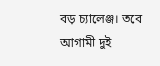বড় চ্যালেঞ্জ। তবে আগামী দুই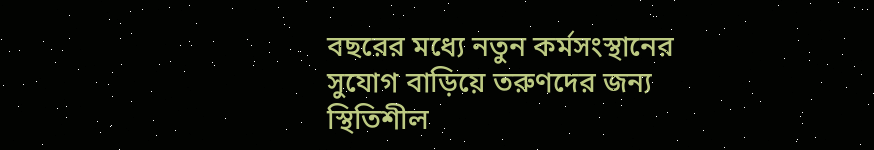বছরের মধ্যে নতুন কর্মসংস্থানের সুযোগ বাড়িয়ে তরুণদের জন্য স্থিতিশীল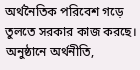অর্থনৈতিক পরিবেশ গড়ে তুলতে সরকার কাজ করছে।
অনুষ্ঠানে অর্থনীতি,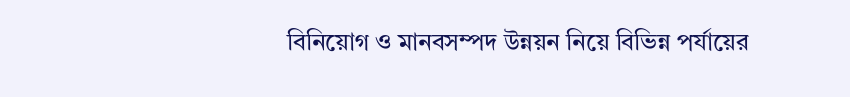বিনিয়োগ ও মানবসম্পদ উন্নয়ন নিয়ে বিভিন্ন পর্যায়ের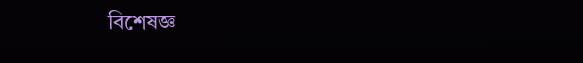বিশেষজ্ঞ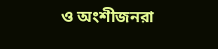ও অংশীজনরা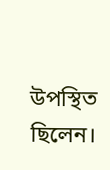উপস্থিত ছিলেন।